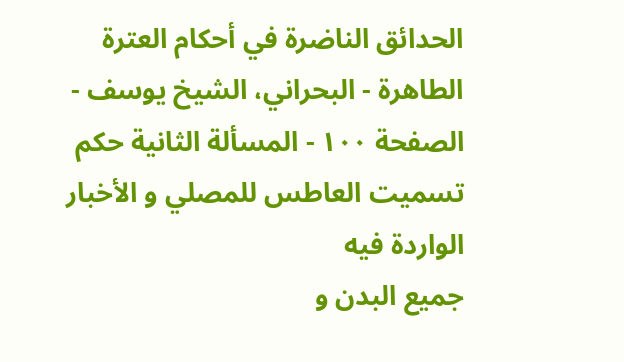الحدائق الناضرة في أحكام العترة الطاهرة - البحراني، الشيخ يوسف - الصفحة ١٠٠ - المسألة الثانية حكم تسميت العاطس للمصلي و الأخبار الواردة فيه
جميع البدن و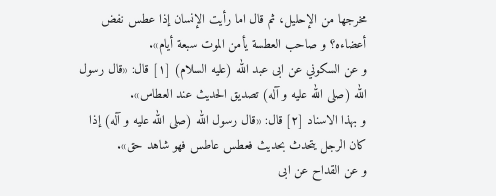مخرجها من الإحليل، ثم قال اما رأيت الإنسان إذا عطس نفض أعضاءه؟ و صاحب العطسة يأمن الموت سبعة أيام».
و عن السكوني عن ابى عبد الله (عليه السلام) [١] قال: «قال رسول الله (صلى الله عليه و آله) تصديق الحديث عند العطاس».
و بهذا الاسناد [٢] قال: «قال رسول الله (صلى الله عليه و آله) إذا كان الرجل يتحدث بحديث فعطس عاطس فهو شاهد حق».
و عن القداح عن ابى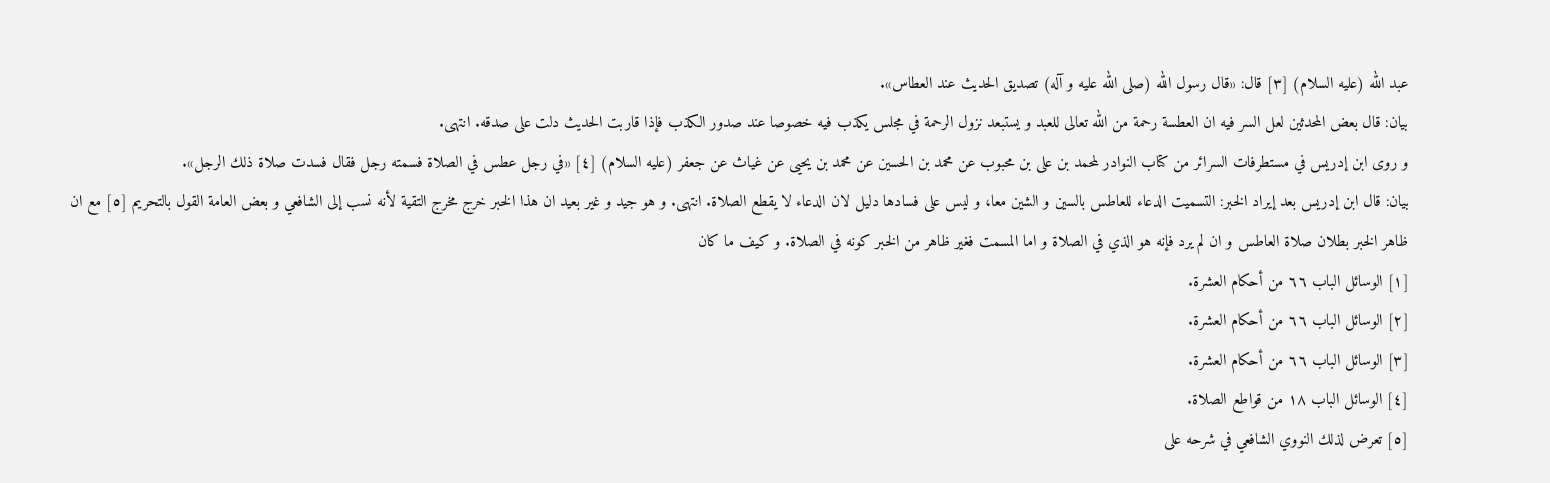عبد الله (عليه السلام) [٣] قال: «قال رسول الله (صلى الله عليه و آله) تصديق الحديث عند العطاس».
بيان: قال بعض المحدثين لعل السر فيه ان العطسة رحمة من الله تعالى للعبد و يستبعد نزول الرحمة في مجلس يكذب فيه خصوصا عند صدور الكذب فإذا قاربت الحديث دلت على صدقه. انتهى.
و روى ابن إدريس في مستطرفات السرائر من كتاب النوادر لمحمد بن على بن محبوب عن محمد بن الحسين عن محمد بن يحيى عن غياث عن جعفر (عليه السلام) [٤] «في رجل عطس في الصلاة فسمته رجل فقال فسدت صلاة ذلك الرجل».
بيان: قال ابن إدريس بعد إيراد الخبر: التسميت الدعاء للعاطس بالسين و الشين معا، و ليس على فسادها دليل لان الدعاء لا يقطع الصلاة. انتهى. و هو جيد و غير بعيد ان هذا الخبر خرج مخرج التقية لأنه نسب إلى الشافعي و بعض العامة القول بالتحريم [٥] مع ان ظاهر الخبر بطلان صلاة العاطس و ان لم يرد فإنه هو الذي في الصلاة و اما المسمت فغير ظاهر من الخبر كونه في الصلاة. و كيف ما كان
[١] الوسائل الباب ٦٦ من أحكام العشرة.
[٢] الوسائل الباب ٦٦ من أحكام العشرة.
[٣] الوسائل الباب ٦٦ من أحكام العشرة.
[٤] الوسائل الباب ١٨ من قواطع الصلاة.
[٥] تعرض لذلك النووي الشافعي في شرحه على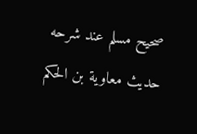صحيح مسلم عند شرحه حديث معاوية بن الحكم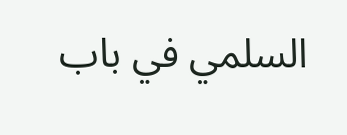السلمي في باب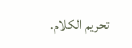تحريم الكلام.